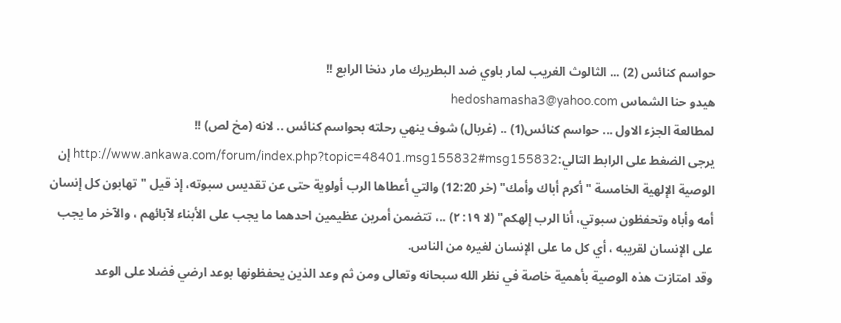حواسم كنائس (2) ... الثالوث الغريب لمار باوي ضد البطريرك مار دنخا الرابع !!
هيدو حنا الشماس hedoshamasha3@yahoo.com
لمطالعة الجزء الاول ... حواسم كنائس(1) .. (غربال) شوف ينهي رحلته بحواسم كنائس .. لانه (مخ لص) !!
يرجى الضغط على الرابط التالي:http://www.ankawa.com/forum/index.php?topic=48401.msg155832#msg155832 إن الوصية الإلهية الخامسة " أكرم أباك وأمك" (خر 12:20) والتي أعطاها الرب أولوية حتى عن تقديس سبوته، إذ قيل "تهابون كل إنسان أمه وأباه وتحفظون سبوتي، أنا الرب إلهكم" (لا ١٩: ٢) ..، تتضمن أمرين عظيمين احدهما ما يجب على الأبناء لآبائهم ، والآخر ما يجب على الإنسان لقريبه ، أي كل ما على الإنسان لغيره من الناس.
وقد امتازت هذه الوصية بأهمية خاصة في نظر الله سبحانه وتعالى ومن ثم وعد الذين يحفظونها بوعد ارضي فضلا على الوعد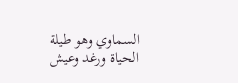السماوي وهو طيلة الحياة ورغد وعيش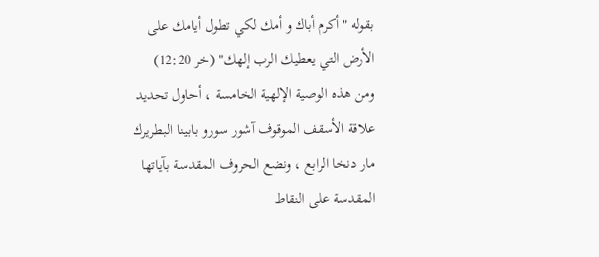بقوله "أكرم أباك و أمك لكي تطول أيامك على الأرض التي يعطيك الرب إلهك" (خر 12:20)
ومن هذه الوصية الإلهية الخامسة ، أحاول تحديد علاقة الأسقف الموقوف آشور سورو بابينا البطريرك مار دنخا الرابع ، ونضع الحروف المقدسة بآياتها المقدسة على النقاط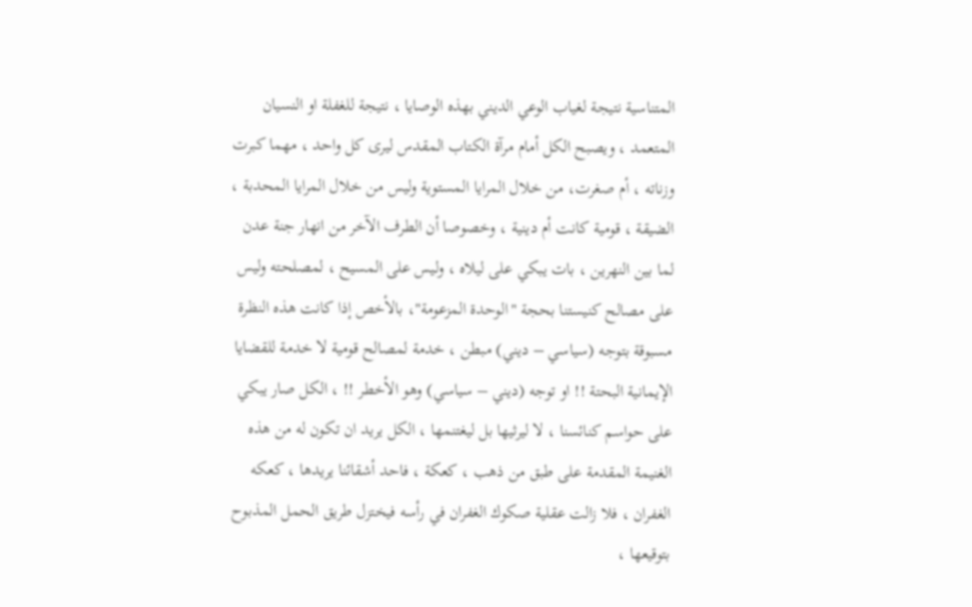المتناسية نتيجة لغياب الوعي الديني بهذه الوصايا ، نتيجة للغفلة او النسيان المتعمد ، ويصبح الكل أمام مرآة الكتاب المقدس ليرى كل واحد ، مهما كبرت وزناته ، أم صغرت، من خلال المرايا المستوية وليس من خلال المرايا المحدبة ، الضيقة ، قومية كانت أم دينية ، وخصوصا أن الطرف الآخر من انهار جنة عدن لما بين النهرين ، بات يبكي على ليلاه ، وليس على المسيح ، لمصلحته وليس على مصالح كنيستنا بحجة "الوحدة المزعومة"، بالأخص إذا كانت هذه النظرة مسبوقة بتوجه (سياسي – ديني) مبطن ، خدمة لمصالح قومية لا خدمة للقضايا الإيمانية البحتة !! او توجه (ديني – سياسي) وهو الأخطر !! ، الكل صار يبكي على حواسم كنائسنا ، لا ليرثيها بل ليغتنمها ، الكل يريد ان تكون له من هذه الغنيمة المقدمة على طبق من ذهب ، كعكة ، فاحد أشقائنا يريدها ، كعكه الغفران ، فلا زالت عقلية صكوك الغفران في رأسه فيختزل طريق الحمل المذبوح بتوقيعها ،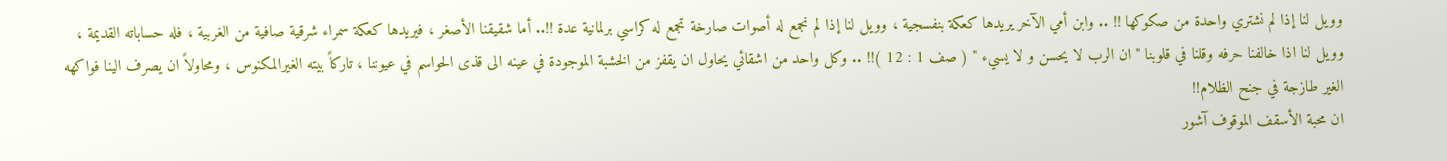وويل لنا إذا لم نشتري واحدة من صكوكها !! .. وابن أمي الآخر يريدها كعكة بنفسجية ، وويل لنا إذا لم نجمع له أصوات صارخة تجمع له كراسي برلمانية عدة !!.. أما شقيقنا الأصغر ، فيريدها كعكة سمراء شرقية صافية من الغربية ، فله حساباته القديمة ، وويل لنا اذا خالفنا حرفه وقلنا في قلوبنا " ان الرب لا يحسن و لا يسيء " ( صف 1 : 12 )!! .. وكل واحد من اشقائي يحاول ان يقفز من الخشبة الموجودة في عينه الى قذى الحواسم في عيوننا ، تاركاً بيته الغيرالمكنوس ، ومحاولاً ان يصرف الينا فواكهه الغير طازجة في جنح الظلام!!
ان محبة الأسقف الموقوف آشور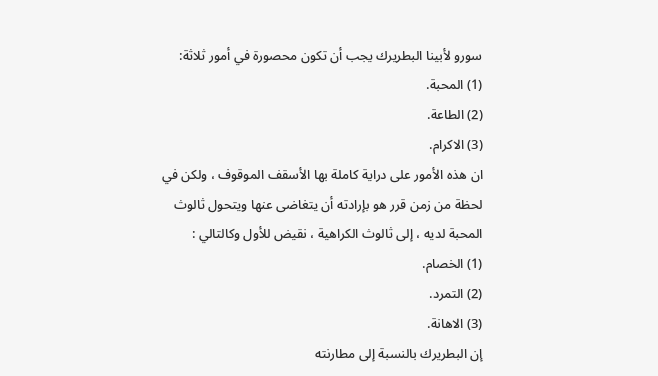سورو لأبينا البطريرك يجب أن تكون محصورة في أمور ثلاثة:
(1) المحبة.
(2) الطاعة.
(3) الاكرام.
ان هذه الأمور على دراية كاملة بها الأسقف الموقوف ، ولكن في لحظة من زمن قرر هو بإرادته أن يتغاضى عنها ويتحول ثالوث المحبة لديه ، إلى ثالوث الكراهية ، نقيض للأول وكالتالي :
(1) الخصام.
(2) التمرد.
(3) الاهانة.
إن البطريرك بالنسبة إلى مطارنته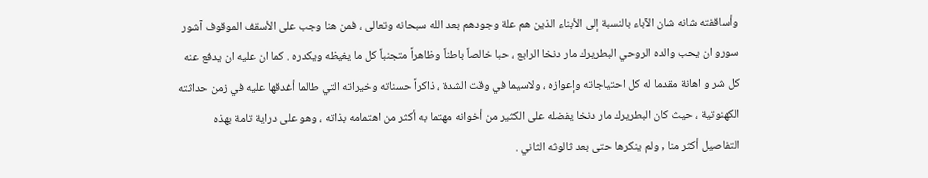وأساقفته شانه شان الآباء بالنسبة إلى الأبناء الذين هم علة وجودهم بعد الله سبحانه وتعالى ، فمن هنا وجب على الأسقف الموقوف آشور سورو ان يحب والده الروحي البطريرك مار دنخا الرابع ، حبا خالصاً باطناً وظاهراً متجنباً كل ما يغيظه ويكدره . كما ان عليه ان يدفع عنه كل شر و اهانة مقدما له كل احتياجاته وإعوازه ، ولاسيما في وقت الشدة ، ذاكراً حسناته وخيراته التي طالما أغدقها عليه في زمن حداثته الكهنوتية ، حيث كان البطريرك مار دنخا يفضله على الكثير من أخوانه مهتما به أكثر من اهتمامه بذاته ، وهو على دراية تامة بهذه التفاصيل أكثر منا , ولم ينكرها حتى بعد ثالوثه الثاني .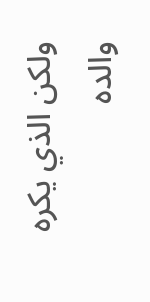ولكن الذي يكره والده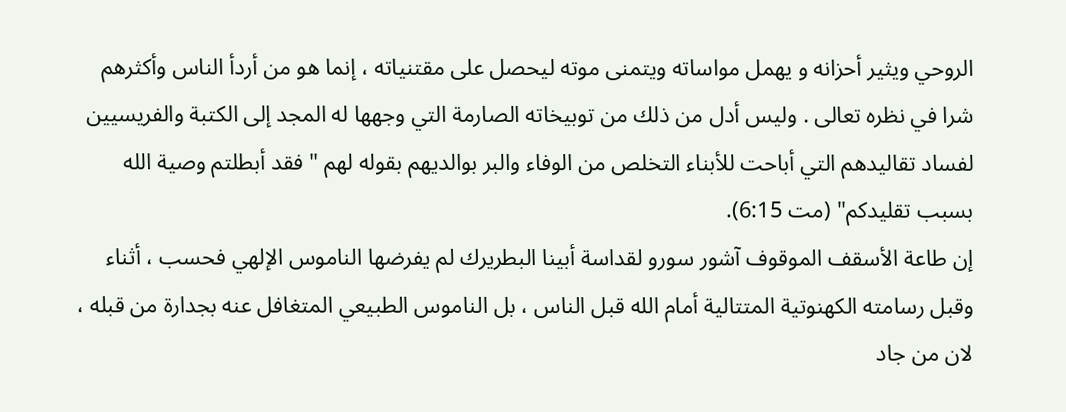الروحي ويثير أحزانه و يهمل مواساته ويتمنى موته ليحصل على مقتنياته ، إنما هو من أردأ الناس وأكثرهم شرا في نظره تعالى . وليس أدل من ذلك من توبيخاته الصارمة التي وجهها له المجد إلى الكتبة والفريسيين لفساد تقاليدهم التي أباحت للأبناء التخلص من الوفاء والبر بوالديهم بقوله لهم " فقد أبطلتم وصية الله بسبب تقليدكم" (مت 6:15).
إن طاعة الأسقف الموقوف آشور سورو لقداسة أبينا البطريرك لم يفرضها الناموس الإلهي فحسب ، أثناء وقبل رسامته الكهنوتية المتتالية أمام الله قبل الناس ، بل الناموس الطبيعي المتغافل عنه بجدارة من قبله ، لان من جاد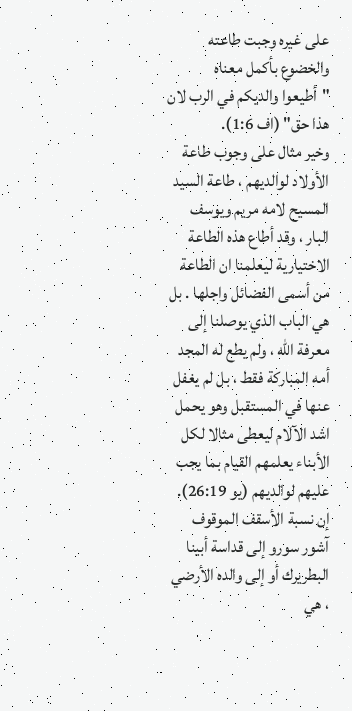على غيره وجبت طاعته والخضوع بأكمل معناه "أطيعوا والديكم في الرب لان هذا حق" (اف 1:6).
وخير مثال على وجوب طاعة الأولاد لوالديهم ، طاعة السيد المسيح لامه مريم ويوسف البار ، وقد أطاع هذه الطاعة الاختيارية ليعلمنا ان الطاعة من أسمى الفضائل واجلها . بل هي الباب الذي يوصلنا إلى معرفة الله ، ولم يطع له المجد أمه المباركة فقط ، بل لم يغفل عنها في المستقبل وهو يحمل اشد الآلام ليعطى مثالا لكل الأبناء يعلمهم القيام بما يجب عليهم لوالديهم (يو 26:19).
إن نسبة الأسقف الموقوف آشور سورو إلى قداسة أبينا البطريرك أو إلى والده الأرضي ، هي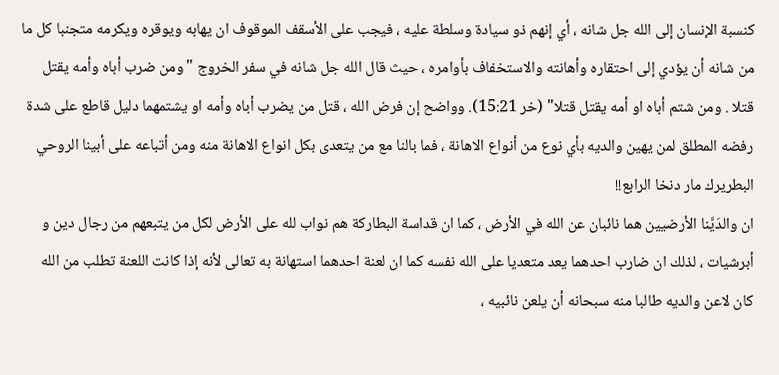كنسبة الإنسان إلى الله جل شانه ، أي إنهم ذو سيادة وسلطة عليه ، فيجب على الأسقف الموقوف ان يهابه ويوقره ويكرمه متجنبا كل ما من شانه أن يؤدي إلى احتقاره وأهانته والاستخفاف بأوامره ، حيث قال الله جل شانه في سفر الخروج "ومن ضرب أباه وأمه يقتل قتلا . ومن شتم أباه او أمه يقتل قتلا" (خر 15:21). وواضح إن فرض الله ، قتل من يضرب أباه وأمه او يشتمهما دليل قاطع على شدة رفضه المطلق لمن يهين والديه بأي نوع من أنواع الاهانة ، فما بالنا مع من يتعدى بكل انواع الاهانة منه ومن أتباعه على أبينا الروحي البطريرك مار دنخا الرابع!!
ان والدَيَّنا الأرضيين هما نائبان عن الله في الأرض ، كما ان قداسة البطاركة هم نواب لله على الأرض لكل من يتبعهم من رجال دين و أبرشيات ، لذلك ان ضارب احدهما يعد متعديا على الله نفسه كما ان لعنة احدهما استهانة به تعالى لأنه إذا كانت اللعنة تطلب من الله كان لاعن والديه طالبا منه سبحانه أن يلعن نائبيه ،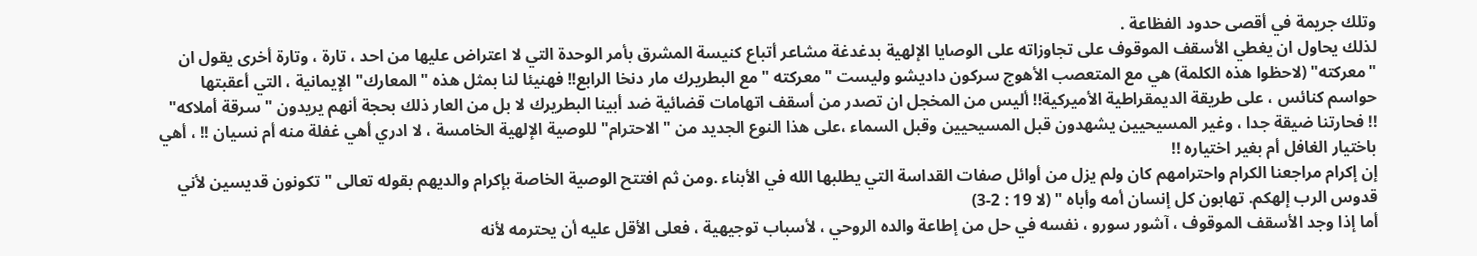وتلك جريمة في أقصى حدود الفظاعة .
لذلك يحاول ان يغطي الأسقف الموقوف على تجاوزاته على الوصايا الإلهية بدغدغة مشاعر أتباع كنيسة المشرق بأمر الوحدة التي لا اعتراض عليها من احد ، تارة ، وتارة أخرى يقول ان "معركته" (لاحظوا هذه الكلمة) هي مع المتعصب الأهوج سركون داديشو وليست "معركته " مع البطريرك مار دنخا الرابع!! فهنيئا لنا بمثل هذه "المعارك" الإيمانية ، التي أعقبتها حواسم كنائس ، على طريقة الديمقراطية الأميركية!! أليس من المخجل ان تصدر من أسقف اتهامات قضائية ضد أبينا البطريرك لا بل من العار ذلك بحجة أنهم يريدون "سرقة أملاكه" !! فحارتنا ضيقة جدا ، وغير المسيحيين يشهدون قبل المسيحيين وقبل السماء ،على هذا النوع الجديد من "الاحترام" للوصية الإلهية الخامسة ، لا ادري أهي غفلة منه أم نسيان !! ، أهي باختيار الغافل أم بغير اختياره !!
إن إكرام مراجعنا الكرام واحترامهم كان ولم يزل من أوائل صفات القداسة التي يطلبها الله في الأبناء .ومن ثم افتتح الوصية الخاصة بإكرام والديهم بقوله تعالى " تكونون قديسين لأني قدوس الرب إلهكم. تهابون كل إنسان أمه وأباه " (لا 19 : 2-3)
أما إذا وجد الأسقف الموقوف ، آشور سورو ، نفسه في حل من إطاعة والده الروحي ، لأسباب توجيهية ، فعلى الأقل عليه أن يحترمه لأنه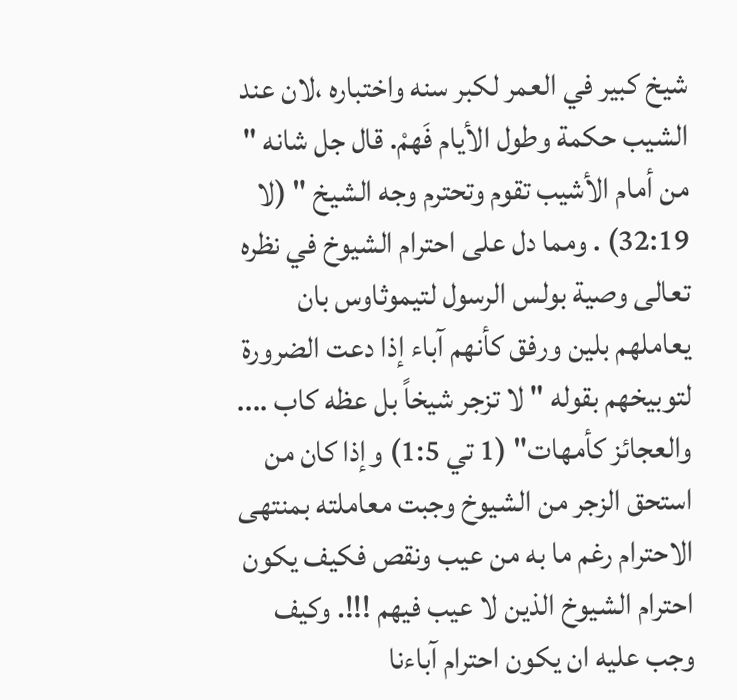شيخ كبير في العمر لكبر سنه واختباره ،لان عند الشيب حكمة وطول الأيام فَهمْ. قال جل شانه " من أمام الأشيب تقوم وتحترم وجه الشيخ " (لا 32:19) . ومما دل على احترام الشيوخ في نظره تعالى وصية بولس الرسول لتيموثاوس بان يعاملهم بلين ورفق كأنهم آباء إذا دعت الضرورة لتوبيخهم بقوله " لا تزجر شيخاً بل عظه كاب .... والعجائز كأمهات" (1 تي 1:5) وإذا كان من استحق الزجر من الشيوخ وجبت معاملته بمنتهى الاحترام رغم ما به من عيب ونقص فكيف يكون احترام الشيوخ الذين لا عيب فيهم !!!. وكيف وجب عليه ان يكون احترام آباءنا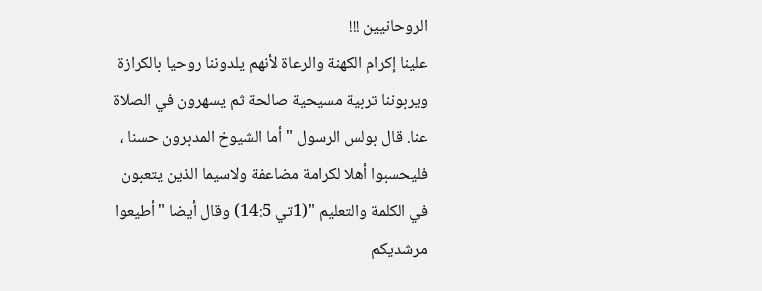الروحانيين !!!
علينا إكرام الكهنة والرعاة لأنهم يلدوننا روحيا بالكرازة ويربوننا تربية مسيحية صالحة ثم يسهرون في الصلاة عنا. قال بولس الرسول " أما الشيوخ المدبرون حسنا ، فليحسبوا أهلا لكرامة مضاعفة ولاسيما الذين يتعبون في الكلمة والتعليم "(1تي 14:5) وقال أيضا "أطيعوا مرشديكم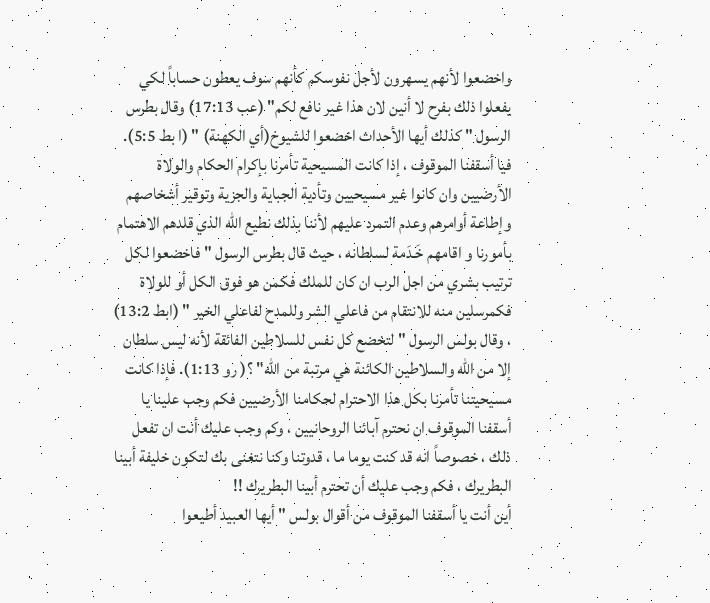واخضعوا لأنهم يسهرون لأجل نفوسكم كأنهم سوف يعطون حساباً لكي يفعلوا ذلك بفرح لا أنين لان هذا غير نافع لكم" (عب 17:13) وقال بطرس الرسول " كذلك أيها الأحداث اخضعوا للشيوخ(أي الكهنة) " (ا بط 5:5).
فيا أسقفنا الموقوف ، إذا كانت المسيحية تأمرنا بإكرام الحكام والولاة الأرضيين وان كانوا غير مسيحيين وتأدية الجباية والجزية وتوقير أشخاصهم وإطاعة أوامرهم وعدم التمرد عليهم لأننا بذلك نطيع الله الذي قلدهم الاهتمام بأمورنا و اقامهم خَـدَمة لسلطانه ، حيث قال بطرس الرسول " فاخضعوا لكل ترتيب بشري من اجل الرب ان كان للملك فكمن هو فوق الكل أو للولاة فكمرسلين منه للانتقام من فاعلي الشر وللمدح لفاعلي الخير " (ابط 13:2) ، وقال بولس الرسول " لتخضع كل نفس للسلاطين الفائقة لأنه ليس سلطان إلا من الله والسلاطين الكائنة هي مرتبة من الله" ؟( رو 1:13). فإذا كانت مسيحيتنا تأمرنا بكل هذا الاحترام لحكامنا الأرضيين فكم وجب علينا يا أسقفنا الموقوف ان نحترم آبائنا الروحانيين ، وكم وجب عليك أنت ان تفعل ذلك ، خصوصاً انه قد كنت يوما ما ، قدوتنا وكنا نتغنى بك لتكون خليفة أبينا البطريرك ، فكم وجب عليك أن تحترم أبينا البطريرك !!
أين أنت يا أسقفنا الموقوف من أقوال بولس " أيها العبيد أطيعوا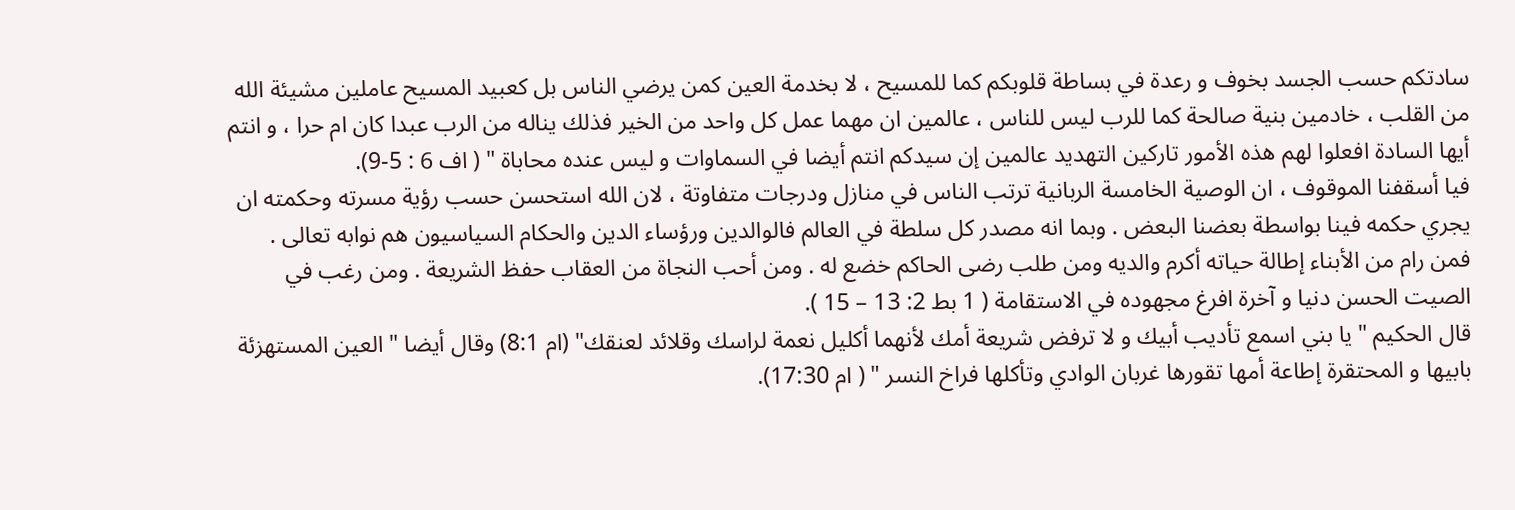سادتكم حسب الجسد بخوف و رعدة في بساطة قلوبكم كما للمسيح ، لا بخدمة العين كمن يرضي الناس بل كعبيد المسيح عاملين مشيئة الله من القلب ، خادمين بنية صالحة كما للرب ليس للناس ، عالمين ان مهما عمل كل واحد من الخير فذلك يناله من الرب عبدا كان ام حرا ، و انتم أيها السادة افعلوا لهم هذه الأمور تاركين التهديد عالمين إن سيدكم انتم أيضا في السماوات و ليس عنده محاباة " ( اف 6 : 5-9).
فيا أسقفنا الموقوف ، ان الوصية الخامسة الربانية ترتب الناس في منازل ودرجات متفاوتة ، لان الله استحسن حسب رؤية مسرته وحكمته ان يجري حكمه فينا بواسطة بعضنا البعض . وبما انه مصدر كل سلطة في العالم فالوالدين ورؤساء الدين والحكام السياسيون هم نوابه تعالى . فمن رام من الأبناء إطالة حياته أكرم والديه ومن طلب رضى الحاكم خضع له . ومن أحب النجاة من العقاب حفظ الشريعة . ومن رغب في الصيت الحسن دنيا و آخرة افرغ مجهوده في الاستقامة ( 1 بط 2: 13 – 15 ).
قال الحكيم " يا بني اسمع تأديب أبيك و لا ترفض شريعة أمك لأنهما أكليل نعمة لراسك وقلائد لعنقك" (ام 8:1) وقال أيضا " العين المستهزئة بابيها و المحتقرة إطاعة أمها تقورها غربان الوادي وتأكلها فراخ النسر " ( ام 17:30).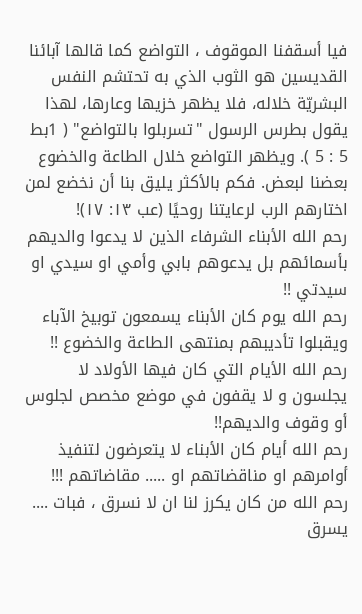فيا أسقفنا الموقوف ، التواضع كما قالها آبائنا القديسين هو الثوب الذي به تحتشم النفس البشريّة خلاله، فلا يظهر خزيها وعارها، لهذا يقول بطرس الرسول "تسربلوا بالتواضع" ( 1بط 5 : 5 ). ويظهر التواضع خلال الطاعة والخضوع بعضنا لبعض. فكم بالأكثر يليق بنا أن نخضع لمن اختارهم الرب لرعايتنا روحيًا (عب ١٣: ١٧)!
رحم الله الأبناء الشرفاء الذين لا يدعوا والديهم بأسمائهم بل يدعوهم بابي وأمي او سيدي او سيدتي !!
رحم الله يوم كان الأبناء يسمعون توبيخ الآباء ويقبلوا تأديبهم بمنتهى الطاعة والخضوع !!
رحم الله الأيام التي كان فيها الأولاد لا يجلسون و لا يقفون في موضع مخصص لجلوس أو وقوف والديهم!!
رحم الله أيام كان الأبناء لا يتعرضون لتنفيذ أوامرهم او مناقضاتهم او ..... مقاضاتهم !!!
رحم الله من كان يكرز لنا ان لا نسرق ، فبات .... يسرق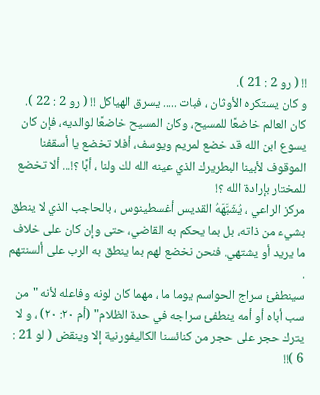!! ( رو 2 : 21 ).
و كان يستكره الأوثان ، فبات ..... يسرق الهياكل !! ( رو 2 : 22 ).
كان العالم خاضعًا للمسيح، وكان المسيح خاضعًا لوالديه، فإن كان يسوع ابن الله قد خضع لمريم ويوسف، أفلا تخضع يا أسقفنا الموقوف لأبينا البطريرك الذي عينه الله لك ولنا ، أبًا ؟!... ألا تخضع للمختار بإرادة الله ؟!
مركز الراعي ، يُشَبَّهَهُ القديس أغسطينوس ، بالحاجب الذي لا ينطق بشيء من ذاته، بل بما يحكم به القاضي، حتى وإن كان على خلاف ما يريد أو يشتهي. فنحن نخضع لهم بما ينطق به الرب على ألسنتهم .
سينطفئ سراج الحواسم يوما ما ، مهما كان لونه وفاعله لأنه "من سب أباه أو أمه ينطفئ سراجه في حدة الظلام" (أم ٢٠: ٢٠) ، و لا يترك حجر على حجر من كنائسنا الكاليفورنية إلا وينقض ( لو 21 : 6 )!!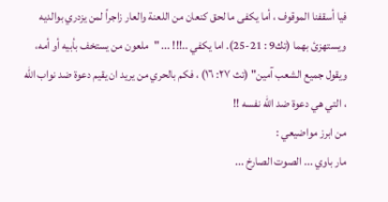فيا أسقفنا الموقوف ، أما يكفى ما لحق كنعان من اللعنة والعار زاجراً لمن يزدري بوالديه ويستهزئ بهما (تك9 : 21-25). اما يكفي ..!!! ... "ملعون من يستخف بأبيه أو أمه، ويقول جميع الشعب آمين" (تث ٢٧: ١٦) ، فكم بالحري من يريد ان يقيم دعوة ضد نواب الله ، التي هي دعوة ضد الله نفسه !!
من ابرز مواضيعي :
مار باوي ... الصوت الصارخ ...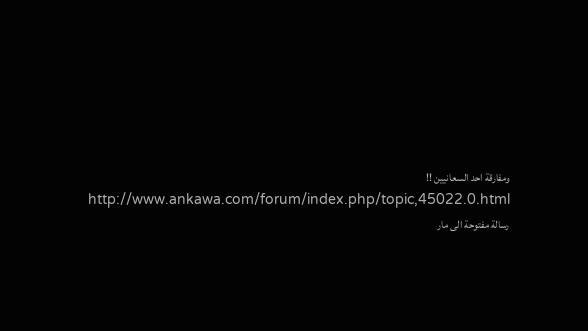ومفارقة احد السعانيين !!
http://www.ankawa.com/forum/index.php/topic,45022.0.html
رسالة مفتوحة الى مار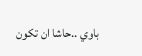باوي ..حاشا ان تكون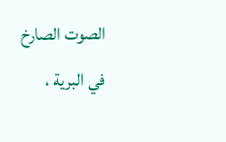الصوت الصارخ في البرية ،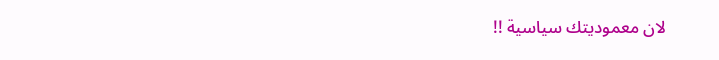لان معموديتك سياسية !!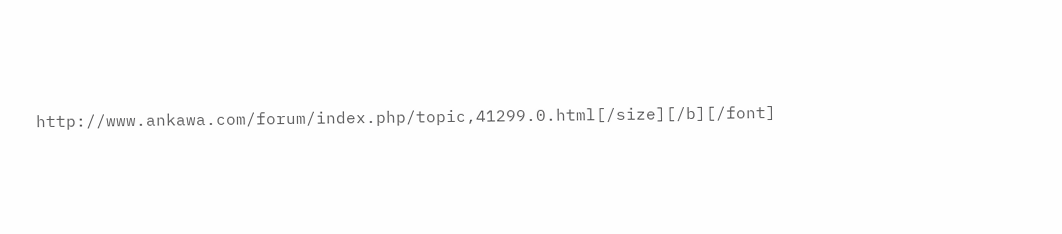http://www.ankawa.com/forum/index.php/topic,41299.0.html[/size][/b][/font]